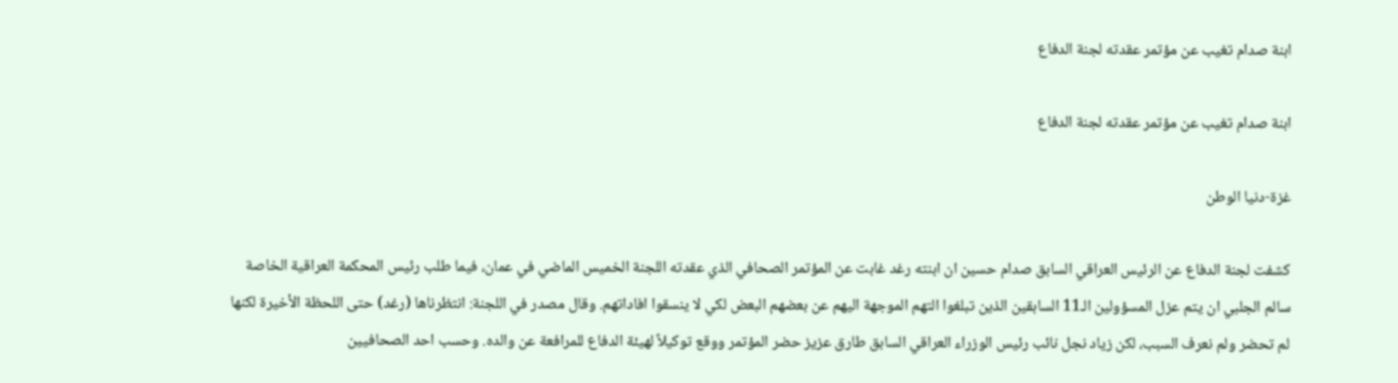ابنة صدام تغيب عن مؤتمر عقدته لجنة الدفاع

ابنة صدام تغيب عن مؤتمر عقدته لجنة الدفاع

غزة-دنيا الوطن

كشفت لجنة الدفاع عن الرئيس العراقي السابق صدام حسين ان ابنته رغد غابت عن المؤتمر الصحافي الذي عقدته اللجنة الخميس الماضي في عمان، فيما طلب رئيس المحكمة العراقية الخاصة سالم الجلبي ان يتم عزل المسؤولين الـ11 السابقين الذين تبلغوا التهم الموجهة اليهم عن بعضهم البعض لكي لا ينسقوا افاداتهم. وقال مصدر في اللجنة: انتظرناها (رغد) حتى اللحظة الأخيرة لكنها لم تحضر ولم نعرف السبب، لكن زياد نجل نائب رئيس الوزراء العراقي السابق طارق عزيز حضر المؤتمر ووقع توكيلاً لهيئة الدفاع للمرافعة عن والده. وحسب احد الصحافيين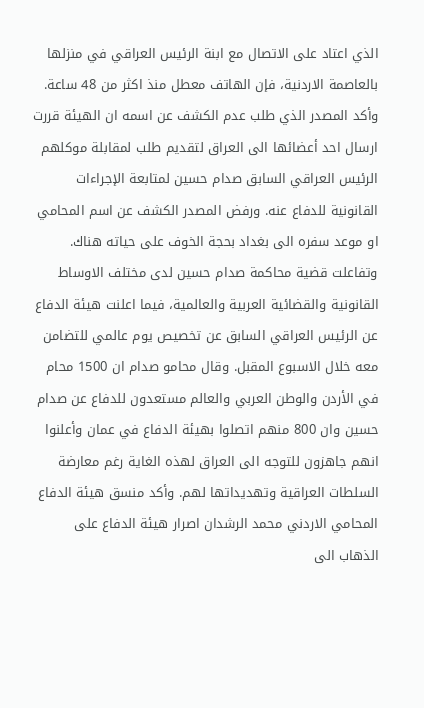الذي اعتاد على الاتصال مع ابنة الرئيس العراقي في منزلها بالعاصمة الاردنية، فإن الهاتف معطل منذ اكثر من 48 ساعة. وأكد المصدر الذي طلب عدم الكشف عن اسمه ان الهيئة قررت ارسال احد أعضائها الى العراق لتقديم طلب لمقابلة موكلهم الرئيس العراقي السابق صدام حسين لمتابعة الإجراءات القانونية للدفاع عنه. ورفض المصدر الكشف عن اسم المحامي او موعد سفره الى بغداد بحجة الخوف على حياته هناك. وتفاعلت قضية محاكمة صدام حسين لدى مختلف الاوساط القانونية والقضائية العربية والعالمية، فيما اعلنت هيئة الدفاع عن الرئيس العراقي السابق عن تخصيص يوم عالمي للتضامن معه خلال الاسبوع المقبل. وقال محامو صدام ان 1500 محام في الأردن والوطن العربي والعالم مستعدون للدفاع عن صدام حسين وان 800 منهم اتصلوا بهيئة الدفاع في عمان وأعلنوا انهم جاهزون للتوجه الى العراق لهذه الغاية رغم معارضة السلطات العراقية وتهديداتها لهم. وأكد منسق هيئة الدفاع المحامي الاردني محمد الرشدان اصرار هيئة الدفاع على الذهاب الى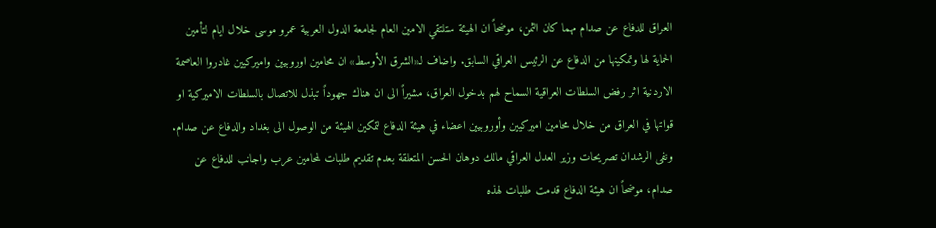العراق للدفاع عن صدام مهما كان الثمن، موضحاً ان الهيئة ستلتقي الامين العام لجامعة الدول العربية عمرو موسى خلال ايام لتأمين الحماية لها وتمكينها من الدفاع عن الرئيس العراقي السابق. واضاف لـ«الشرق الأوسط» ان محامين اوروبيين واميركيين غادروا العاصمة الاردنية اثر رفض السلطات العراقية السماح لهم بدخول العراق، مشيراً الى ان هناك جهوداً تبذل للاتصال بالسلطات الاميركية او قواتها في العراق من خلال محامين اميركيين وأوروبيين اعضاء في هيئة الدفاع لتمكين الهيئة من الوصول الى بغداد والدفاع عن صدام. ونفى الرشدان تصريحات وزير العدل العراقي مالك دوهان الحسن المتعلقة بعدم تقديم طلبات لمحامين عرب واجانب للدفاع عن صدام، موضحاً ان هيئة الدفاع قدمت طلبات لهذه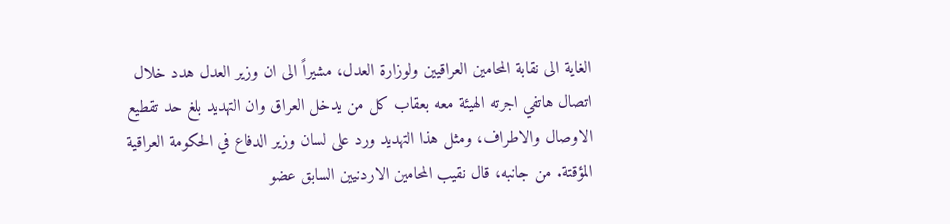الغاية الى نقابة المحامين العراقيين ولوزارة العدل، مشيراً الى ان وزير العدل هدد خلال اتصال هاتفي اجرته الهيئة معه بعقاب كل من يدخل العراق وان التهديد بلغ حد تقطيع الاوصال والاطراف، ومثل هذا التهديد ورد على لسان وزير الدفاع في الحكومة العراقية المؤقتة. من جانبه، قال نقيب المحامين الاردنيين السابق عضو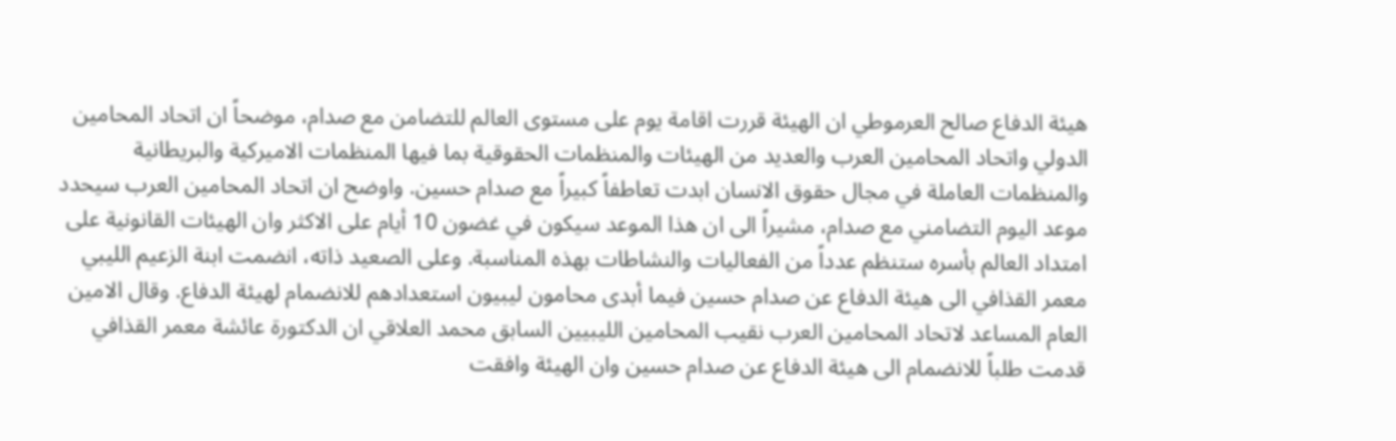هيئة الدفاع صالح العرموطي ان الهيئة قررت اقامة يوم على مستوى العالم للتضامن مع صدام، موضحاً ان اتحاد المحامين الدولي واتحاد المحامين العرب والعديد من الهيئات والمنظمات الحقوقية بما فيها المنظمات الاميركية والبريطانية والمنظمات العاملة في مجال حقوق الانسان ابدت تعاطفاً كبيراً مع صدام حسين. واوضح ان اتحاد المحامين العرب سيحدد موعد اليوم التضامني مع صدام، مشيراً الى ان هذا الموعد سيكون في غضون 10 أيام على الاكثر وان الهيئات القانونية على امتداد العالم بأسره ستنظم عدداً من الفعاليات والنشاطات بهذه المناسبة. وعلى الصعيد ذاته، انضمت ابنة الزعيم الليبي معمر القذافي الى هيئة الدفاع عن صدام حسين فيما أبدى محامون ليبيون استعدادهم للانضمام لهيئة الدفاع. وقال الامين العام المساعد لاتحاد المحامين العرب نقيب المحامين الليبيين السابق محمد العلاقي ان الدكتورة عائشة معمر القذافي قدمت طلباً للانضمام الى هيئة الدفاع عن صدام حسين وان الهيئة وافقت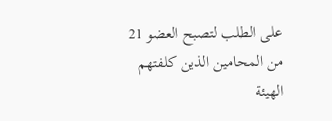على الطلب لتصبح العضو 21 من المحامين الذين كلفتهم الهيئة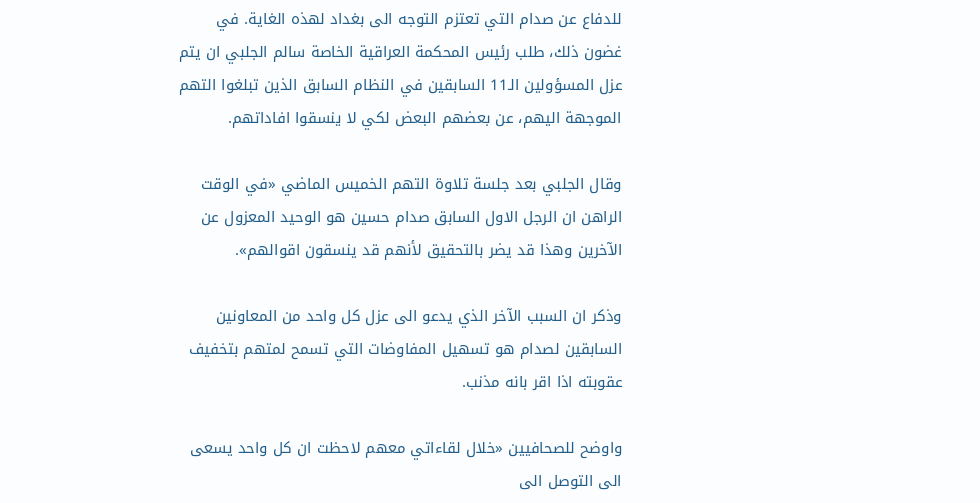للدفاع عن صدام التي تعتزم التوجه الى بغداد لهذه الغاية. في غضون ذلك، طلب رئيس المحكمة العراقية الخاصة سالم الجلبي ان يتم عزل المسؤولين الـ11 السابقين في النظام السابق الذين تبلغوا التهم الموجهة اليهم، عن بعضهم البعض لكي لا ينسقوا افاداتهم.

وقال الجلبي بعد جلسة تلاوة التهم الخميس الماضي «في الوقت الراهن ان الرجل الاول السابق صدام حسين هو الوحيد المعزول عن الآخرين وهذا قد يضر بالتحقيق لأنهم قد ينسقون اقوالهم».

وذكر ان السبب الآخر الذي يدعو الى عزل كل واحد من المعاونين السابقين لصدام هو تسهيل المفاوضات التي تسمح لمتهم بتخفيف عقوبته اذا اقر بانه مذنب.

واوضح للصحافيين «خلال لقاءاتي معهم لاحظت ان كل واحد يسعى الى التوصل الى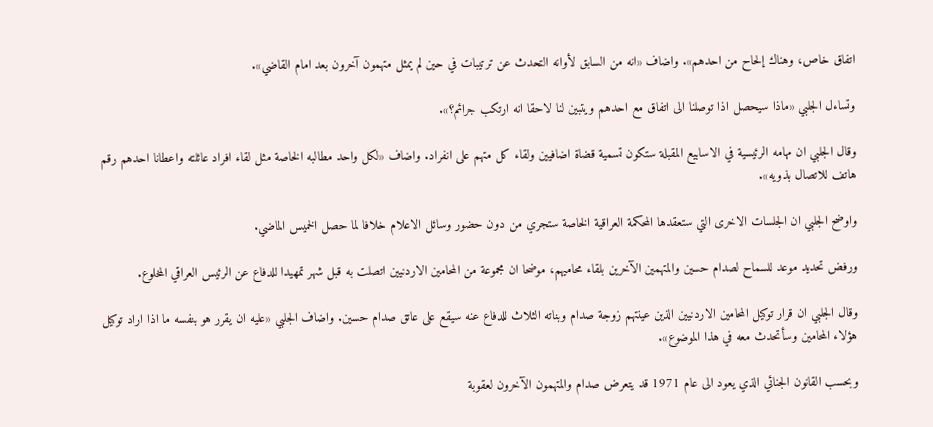اتفاق خاص، وهناك إلحاح من احدهم». واضاف «انه من السابق لأوانه التحدث عن ترتيبات في حين لم يمثل متهمون آخرون بعد امام القاضي».

وتساءل الجلبي «ماذا سيحصل اذا توصلنا الى اتفاق مع احدهم ويتبين لنا لاحقا انه ارتكب جرائم؟».

وقال الجلبي ان مهامه الرئيسية في الاسابيع المقبلة ستكون تسمية قضاة اضافيين ولقاء كل متهم على انفراد. واضاف «لكل واحد مطالبه الخاصة مثل لقاء افراد عائلته واعطانا احدهم رقم هاتف للاتصال بذويه».

واوضح الجلبي ان الجلسات الاخرى التي ستعقدها المحكمة العراقية الخاصة ستجري من دون حضور وسائل الاعلام خلافا لما حصل الخميس الماضي.

ورفض تحديد موعد للسماح لصدام حسين والمتهمين الآخرين بلقاء محاميهم، موضحا ان مجموعة من المحامين الاردنيين اتصلت به قبل شهر تمهيدا للدفاع عن الرئيس العراقي المخلوع.

وقال الجلبي ان قرار توكيل المحامين الاردنيين الذين عينتهم زوجة صدام وبناته الثلاث للدفاع عنه سيقع على عاتق صدام حسين. واضاف الجلبي «عليه ان يقرر هو بنفسه ما اذا اراد توكيل هؤلاء المحامين وسأتحدث معه في هذا الموضوع».

وبحسب القانون الجنائي الذي يعود الى عام 1971 قد يتعرض صدام والمتهمون الآخرون لعقوبة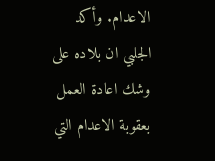الاعدام. وأكد الجلبي ان بلاده على وشك اعادة العمل بعقوبة الاعدام التي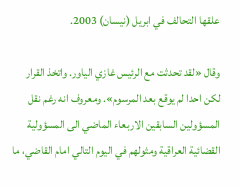علقها التحالف في ابريل (نيسان) 2003.

وقال «لقد تحدثت مع الرئيس غازي الياور. واتخذ القرار لكن احدا لم يوقع بعد المرسوم». ومعروف انه رغم نقل المسؤولين السابقين الاربعاء الماضي الى المسؤولية القضائية العراقية ومثولهم في اليوم التالي امام القاضي، ما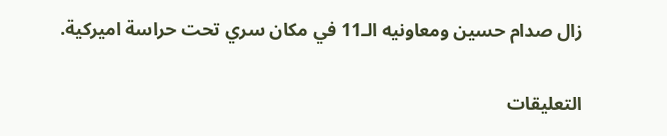زال صدام حسين ومعاونيه الـ11 في مكان سري تحت حراسة اميركية.

التعليقات